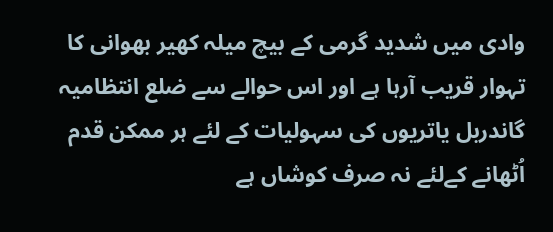وادی میں شدید گرمی کے بیچ میلہ کھیر بھوانی کا تہوار قریب آرہا ہے اور اس حوالے سے ضلع انتظامیہ گاندربل یاتریوں کی سہولیات کے لئے ہر ممکن قدم اُٹھانے کےلئے نہ صرف کوشاں ہے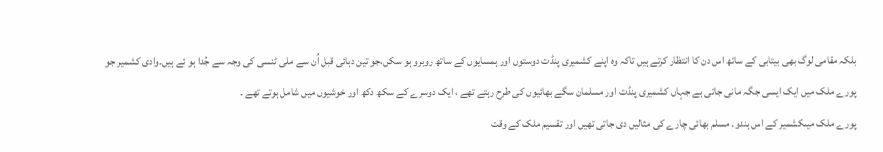بلکہ مقامی لوگ بھی بیتابی کے ساتھ اس دن کا انتظار کرتے ہیں تاکہ وہ اپنے کشمیری پنڈت دوستوں اور ہمسایوں کے ساتھ روبرو ہو سکں،جو تین دہائی قبل اُن سے ملی ٹنسی کی وجہ سے جُدا ہو ئے ہیں۔وادی کشمیر جو پورے ملک میں ایک ایسی جگہ مانی جاتی ہے جہاں کشمیری پنڈت اور مسلمان سگے بھائیوں کی طرح رہتے تھے ، ایک دوسرے کے سکھ دکھ اور خوشیوں میں شامل ہوتے تھے ۔
پورے ملک میںکشمیر کے اس ہندو۔ مسلم بھائی چارے کی مثالیں دی جاتی تھیں اور تقسیم ملک کے وقت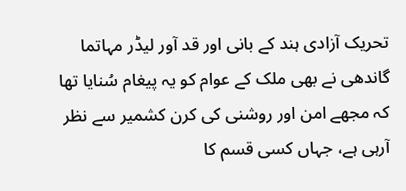تحریک آزادی ہند کے بانی اور قد آور لیڈر مہاتما گاندھی نے بھی ملک کے عوام کو یہ پیغام سُنایا تھا کہ مجھے امن اور روشنی کی کرن کشمیر سے نظر آرہی ہے، جہاں کسی قسم کا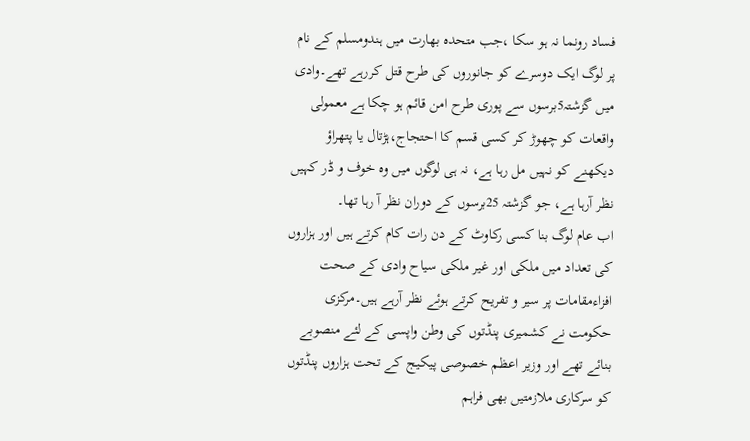فساد رونما نہ ہو سکا ،جب متحدہ بھارت میں ہندومسلم کے نام پر لوگ ایک دوسرے کو جانوروں کی طرح قتل کررہے تھے۔وادی میں گزشتہ5برسوں سے پوری طرح امن قائم ہو چکا ہے معمولی واقعات کو چھوڑ کر کسی قسم کا احتجاج،ہڑتال یا پتھراؤ دیکھنے کو نہیں مل رہا ہے، نہ ہی لوگوں میں وہ خوف و ڈر کہیں نظر آرہا ہے، جو گزشتہ 25برسوں کے دوران نظر آ رہا تھا۔
اب عام لوگ بنا کسی رکاوٹ کے دن رات کام کرتے ہیں اور ہزاروں کی تعداد میں ملکی اور غیر ملکی سیاح وادی کے صحت افزاءمقامات پر سیر و تفریح کرتے ہوئے نظر آرہے ہیں۔مرکزی حکومت نے کشمیری پنڈتوں کی وطن واپسی کے لئے منصوبے بنائے تھے اور وزیر اعظم خصوصی پیکیج کے تحت ہزاروں پنڈتوں کو سرکاری ملازمتیں بھی فراہم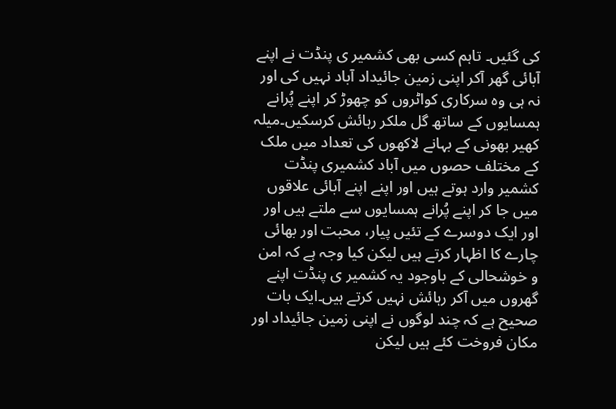کی گئیں۔ تاہم کسی بھی کشمیر ی پنڈت نے اپنے آبائی گھر آکر اپنی زمین جائیداد آباد نہیں کی اور نہ ہی وہ سرکاری کواٹروں کو چھوڑ کر اپنے پُرانے ہمسایوں کے ساتھ گل ملکر رہائش کرسکیں۔میلہ کھیر بھونی کے بہانے لاکھوں کی تعداد میں ملک کے مختلف حصوں میں آباد کشمیری پنڈت کشمیر وارد ہوتے ہیں اور اپنے اپنے آبائی علاقوں میں جا کر اپنے پُرانے ہمسایوں سے ملتے ہیں اور اور ایک دوسرے کے تئیں پیار، محبت اور بھائی چارے کا اظہار کرتے ہیں لیکن کیا وجہ ہے کہ امن و خوشحالی کے باوجود یہ کشمیر ی پنڈت اپنے گھروں میں آکر رہائش نہیں کرتے ہیں۔ایک بات صحیح ہے کہ چند لوگوں نے اپنی زمین جائیداد اور مکان فروخت کئے ہیں لیکن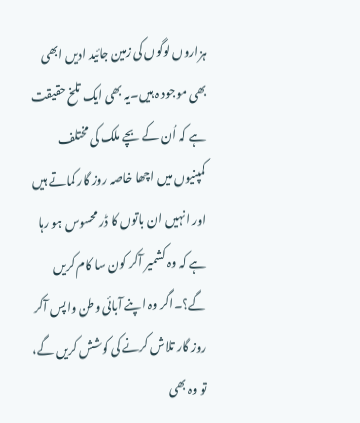ہزاروں لوگوں کی زمین جائید ادیں ابھی بھی موجود ہ ہیں۔یہ بھی ایک تلخ حقیقت ہے کہ اُن کے بچے ملک کی مختلف کمپنیوں میں اچھا خاصہ روز گار کماتے ہیں اور انہیں ان باتوں کا ڈر محسوس ہو رہا ہے کہ وہ کشمیر آکر کون سا کام کریں گے؟۔اگر وہ اپنے آبائی وطن واپس آکر روز گار تلاش کرنے کی کوشش کریں گے، تو وہ بھی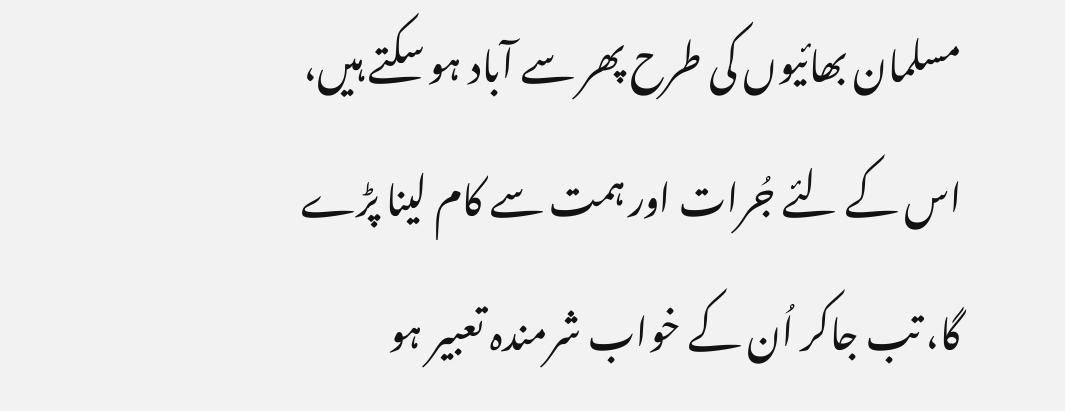مسلمان بھائیوں کی طرح پھر سے آباد ہو سکتے ہیں، اس کے لئے جُرات اور ہمت سے کام لینا پڑے گا، تب جاکر اُن کے خواب شرمندہ تعبیر ہو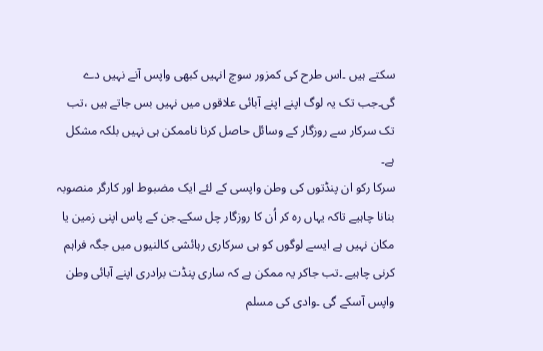سکتے ہیں ۔اس طرح کی کمزور سوچ انہیں کبھی واپس آنے نہیں دے گی۔جب تک یہ لوگ اپنے اپنے آبائی علاقوں میں نہیں بس جاتے ہیں ،تب تک سرکار سے روزگار کے وسائل حاصل کرنا ناممکن ہی نہیں بلکہ مشکل ہے۔
سرکا رکو ان پنڈتوں کی وطن واپسی کے لئے ایک مضبوط اور کارگر منصوبہ بنانا چاہیے تاکہ یہاں رہ کر اُن کا روزگار چل سکے۔جن کے پاس اپنی زمین یا مکان نہیں ہے ایسے لوگوں کو ہی سرکاری رہائشی کالنیوں میں جگہ فراہم کرنی چاہیے ۔تب جاکر یہ ممکن ہے کہ ساری پنڈت برادری اپنے آبائی وطن واپس آسکے گی ۔وادی کی مسلم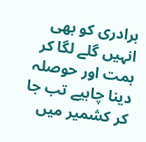برادری کو بھی انہیں گلے لگا کر ہمت اور حوصلہ دینا چاہیے تب جا کر کشمیر میں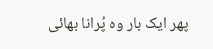پھر ایک بار وہ پُرانا بھائی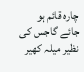چارہ قائم ہو جائے گاجس کی نظیر میلہ کھیر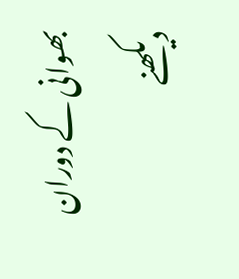بھوانی کے دوران دیکھنے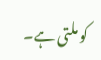کو ملتی ہے۔